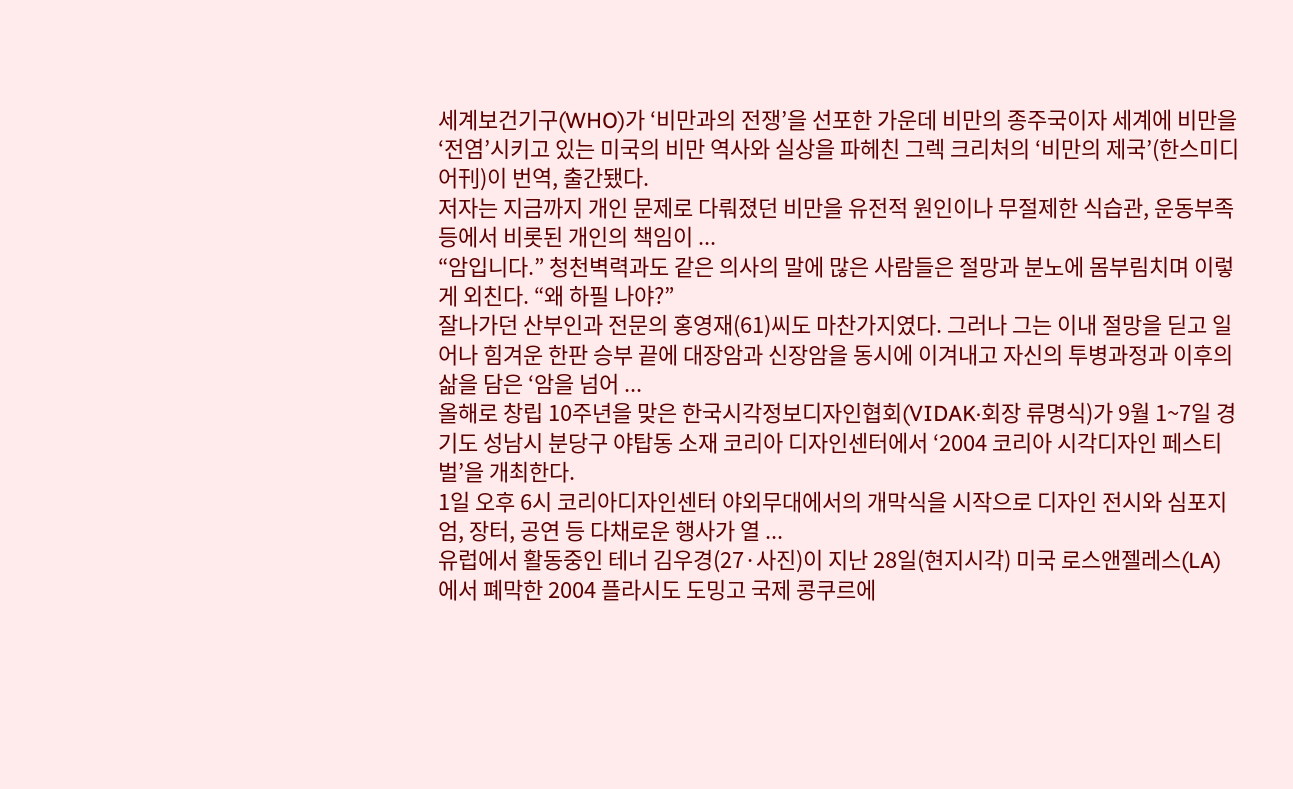세계보건기구(WHO)가 ‘비만과의 전쟁’을 선포한 가운데 비만의 종주국이자 세계에 비만을 ‘전염’시키고 있는 미국의 비만 역사와 실상을 파헤친 그렉 크리처의 ‘비만의 제국’(한스미디어刊)이 번역, 출간됐다.
저자는 지금까지 개인 문제로 다뤄졌던 비만을 유전적 원인이나 무절제한 식습관, 운동부족 등에서 비롯된 개인의 책임이 ...
“암입니다.” 청천벽력과도 같은 의사의 말에 많은 사람들은 절망과 분노에 몸부림치며 이렇게 외친다. “왜 하필 나야?”
잘나가던 산부인과 전문의 홍영재(61)씨도 마찬가지였다. 그러나 그는 이내 절망을 딛고 일어나 힘겨운 한판 승부 끝에 대장암과 신장암을 동시에 이겨내고 자신의 투병과정과 이후의 삶을 담은 ‘암을 넘어 ...
올해로 창립 10주년을 맞은 한국시각정보디자인협회(VIDAK·회장 류명식)가 9월 1~7일 경기도 성남시 분당구 야탑동 소재 코리아 디자인센터에서 ‘2004 코리아 시각디자인 페스티벌’을 개최한다.
1일 오후 6시 코리아디자인센터 야외무대에서의 개막식을 시작으로 디자인 전시와 심포지엄, 장터, 공연 등 다채로운 행사가 열 ...
유럽에서 활동중인 테너 김우경(27·사진)이 지난 28일(현지시각) 미국 로스앤젤레스(LA)에서 폐막한 2004 플라시도 도밍고 국제 콩쿠르에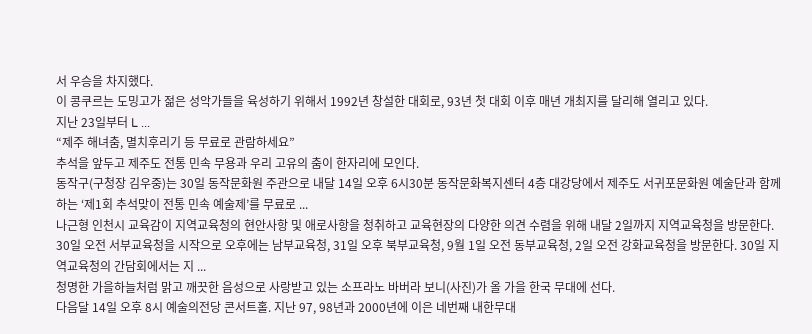서 우승을 차지했다.
이 콩쿠르는 도밍고가 젊은 성악가들을 육성하기 위해서 1992년 창설한 대회로, 93년 첫 대회 이후 매년 개최지를 달리해 열리고 있다.
지난 23일부터 L ...
“제주 해녀춤, 멸치후리기 등 무료로 관람하세요”
추석을 앞두고 제주도 전통 민속 무용과 우리 고유의 춤이 한자리에 모인다.
동작구(구청장 김우중)는 30일 동작문화원 주관으로 내달 14일 오후 6시30분 동작문화복지센터 4층 대강당에서 제주도 서귀포문화원 예술단과 함께하는 ‘제1회 추석맞이 전통 민속 예술제’를 무료로 ...
나근형 인천시 교육감이 지역교육청의 현안사항 및 애로사항을 청취하고 교육현장의 다양한 의견 수렴을 위해 내달 2일까지 지역교육청을 방문한다.
30일 오전 서부교육청을 시작으로 오후에는 남부교육청, 31일 오후 북부교육청, 9월 1일 오전 동부교육청, 2일 오전 강화교육청을 방문한다. 30일 지역교육청의 간담회에서는 지 ...
청명한 가을하늘처럼 맑고 깨끗한 음성으로 사랑받고 있는 소프라노 바버라 보니(사진)가 올 가을 한국 무대에 선다.
다음달 14일 오후 8시 예술의전당 콘서트홀. 지난 97, 98년과 2000년에 이은 네번째 내한무대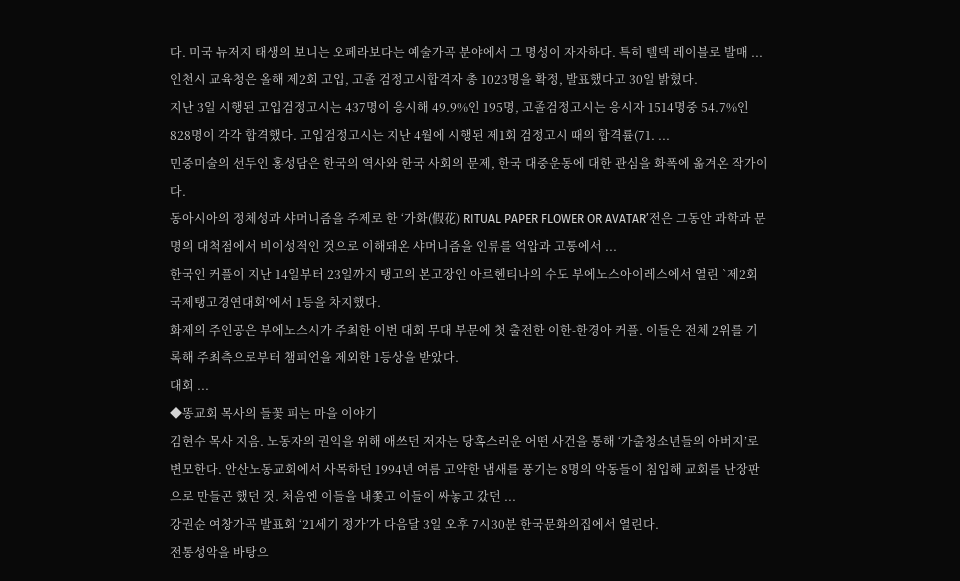다. 미국 뉴저지 태생의 보니는 오페라보다는 예술가곡 분야에서 그 명성이 자자하다. 특히 텔덱 레이블로 발매 ...
인천시 교육청은 올해 제2회 고입, 고졸 검정고시합격자 총 1023명을 확정, 발표했다고 30일 밝혔다.
지난 3일 시행된 고입검정고시는 437명이 응시해 49.9%인 195명, 고졸검정고시는 응시자 1514명중 54.7%인 828명이 각각 합격했다. 고입검정고시는 지난 4월에 시행된 제1회 검정고시 때의 합격률(71. ...
민중미술의 선두인 홍성담은 한국의 역사와 한국 사회의 문제, 한국 대중운동에 대한 관심을 화폭에 옮겨온 작가이다.
동아시아의 정체성과 샤머니즘을 주제로 한 ‘가화(假花) RITUAL PAPER FLOWER OR AVATAR’전은 그동안 과학과 문명의 대척점에서 비이성적인 것으로 이해돼온 샤머니즘을 인류를 억압과 고통에서 ...
한국인 커플이 지난 14일부터 23일까지 탱고의 본고장인 아르헨티나의 수도 부에노스아이레스에서 열린 `제2회 국제탱고경연대회’에서 1등을 차지했다.
화제의 주인공은 부에노스시가 주최한 이번 대회 무대 부문에 첫 출전한 이한-한경아 커플. 이들은 전체 2위를 기록해 주최측으로부터 챔피언을 제외한 1등상을 받았다.
대회 ...
◆똥교회 목사의 들꽃 피는 마을 이야기
김현수 목사 지음. 노동자의 권익을 위해 애쓰던 저자는 당혹스러운 어떤 사건을 통해 ‘가출청소년들의 아버지’로 변모한다. 안산노동교회에서 사목하던 1994년 여름 고약한 냄새를 풍기는 8명의 악동들이 침입해 교회를 난장판으로 만들곤 했던 것. 처음엔 이들을 내쫓고 이들이 싸놓고 갔던 ...
강권순 여창가곡 발표회 ‘21세기 정가’가 다음달 3일 오후 7시30분 한국문화의집에서 열린다.
전통성악을 바탕으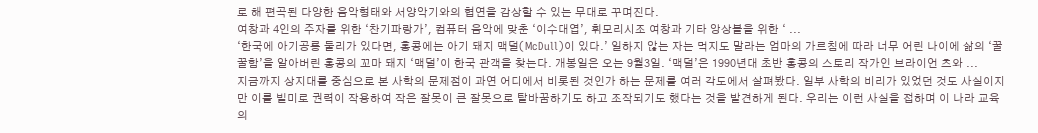로 해 편곡된 다양한 음악형태와 서양악기와의 협연을 감상할 수 있는 무대로 꾸며진다.
여창과 4인의 주자를 위한 ‘찬기파랑가’, 컴퓨터 음악에 맞춘 ‘이수대엽’, 휘모리시조 여창과 기타 앙상블을 위한 ‘ ...
‘한국에 아기공룡 둘리가 있다면, 홍콩에는 아기 돼지 맥덜(McDull)이 있다.’ 일하지 않는 자는 먹지도 말라는 엄마의 가르침에 따라 너무 어린 나이에 삶의 ‘꿀꿀함’을 알아버린 홍콩의 꼬마 돼지 ‘맥덜’이 한국 관객을 찾는다. 개봉일은 오는 9월3일. ‘맥덜’은 1990년대 초반 홍콩의 스토리 작가인 브라이언 츠와 ...
지금까지 상지대를 중심으로 본 사학의 문제점이 과연 어디에서 비롯된 것인가 하는 문제를 여러 각도에서 살펴봤다. 일부 사학의 비리가 있었던 것도 사실이지만 이를 빌미로 권력이 작용하여 작은 잘못이 큰 잘못으로 탈바꿈하기도 하고 조작되기도 했다는 것을 발견하게 된다. 우리는 이런 사실을 접하며 이 나라 교육의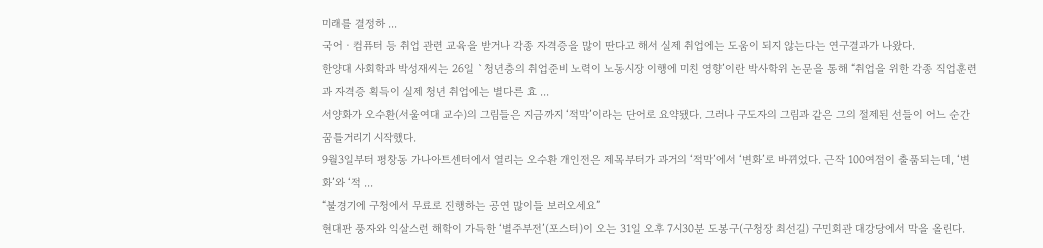미래를 결정하 ...
국어ㆍ컴퓨터 등 취업 관련 교육을 받거나 각종 자격증을 많이 딴다고 해서 실제 취업에는 도움이 되지 않는다는 연구결과가 나왔다.
한양대 사회학과 박성재씨는 26일 `청년층의 취업준비 노력이 노동시장 이행에 미친 영향’이란 박사학위 논문을 통해 “취업을 위한 각종 직업훈련과 자격증 획득이 실제 청년 취업에는 별다른 효 ...
서양화가 오수환(서울여대 교수)의 그림들은 지금까지 ‘적막’이라는 단어로 요약됐다. 그러나 구도자의 그림과 같은 그의 절제된 선들이 어느 순간 꿈틀거리기 시작했다.
9월3일부터 평창동 가나아트센터에서 열리는 오수환 개인전은 제목부터가 과거의 ‘적막’에서 ‘변화’로 바뀌었다. 근작 100여점이 출품되는데, ‘변화’와 ‘적 ...
“불경기에 구청에서 무료로 진행하는 공연 많이들 보러오세요”
현대판 풍자와 익살스런 해학이 가득한 ‘별주부전’(포스터)이 오는 31일 오후 7시30분 도봉구(구청장 최선길) 구민회관 대강당에서 막을 올린다.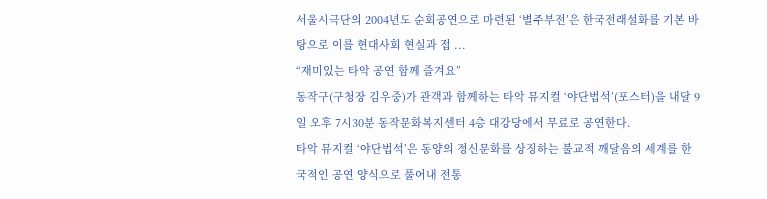서울시극단의 2004년도 순회공연으로 마련된 ‘별주부전’은 한국전래설화를 기본 바탕으로 이를 현대사회 현실과 접 ...
“재미있는 타악 공연 함께 즐겨요”
동작구(구청장 김우중)가 관객과 함께하는 타악 뮤지컬 ‘야단법석’(포스터)을 내달 9일 오후 7시30분 동작문화복지센터 4층 대강당에서 무료로 공연한다.
타악 뮤지컬 ‘야단법석’은 동양의 정신문화를 상징하는 불교적 깨달음의 세계를 한국적인 공연 양식으로 풀어내 전통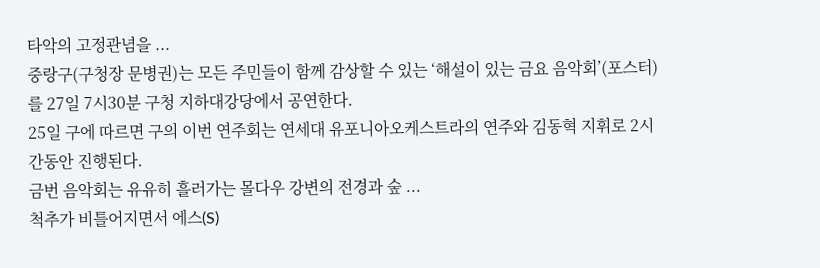타악의 고정관념을 ...
중랑구(구청장 문병권)는 모든 주민들이 함께 감상할 수 있는 ‘해설이 있는 금요 음악회’(포스터)를 27일 7시30분 구청 지하대강당에서 공연한다.
25일 구에 따르면 구의 이번 연주회는 연세대 유포니아오케스트라의 연주와 김동혁 지휘로 2시간동안 진행된다.
금번 음악회는 유유히 흘러가는 몰다우 강변의 전경과 숲 ...
척추가 비틀어지면서 에스(S)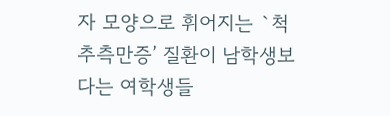자 모양으로 휘어지는 `척추측만증’ 질환이 남학생보다는 여학생들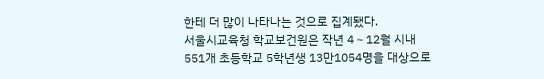한테 더 많이 나타나는 것으로 집계됐다.
서울시교육청 학교보건원은 작년 4∼12월 시내 551개 초등학교 5학년생 13만1054명을 대상으로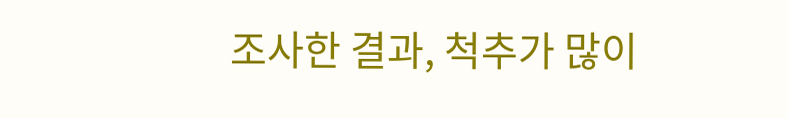조사한 결과, 척추가 많이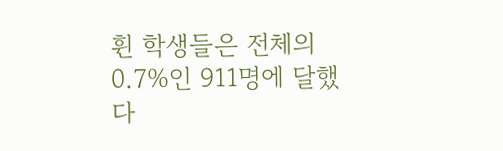휜 학생들은 전체의 0.7%인 911명에 달했다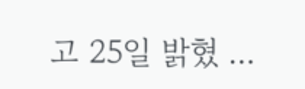고 25일 밝혔 ...